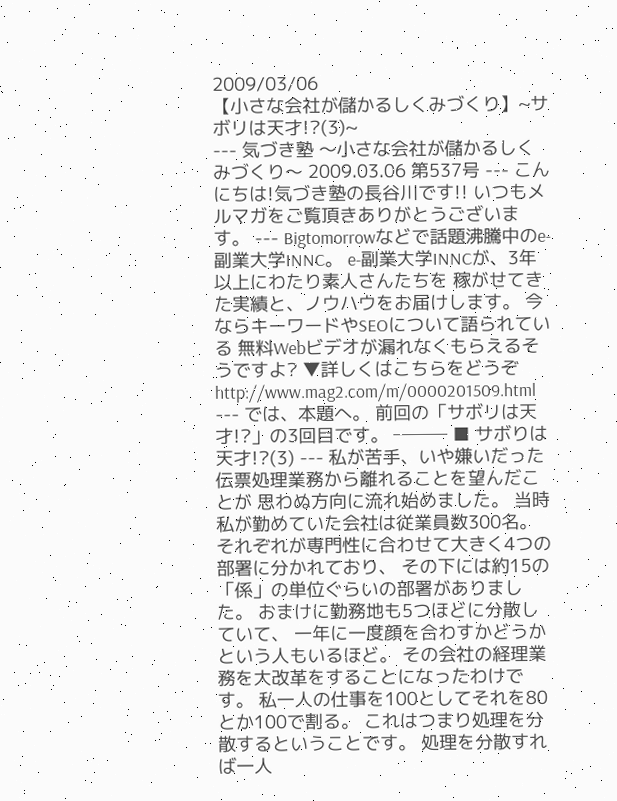2009/03/06
【小さな会社が儲かるしくみづくり】~サボリは天才!?(3)~
--- 気づき塾 〜小さな会社が儲かるしくみづくり〜 2009.03.06 第537号 --- こんにちは!気づき塾の長谷川です!! いつもメルマガをご覧頂きありがとうございます。 --- Bigtomorrowなどで話題沸騰中のe-副業大学INNC。 e-副業大学INNCが、3年以上にわたり素人さんたちを 稼がせてきた実績と、ノウハウをお届けします。 今ならキーワードやSEOについて語られている 無料Webビデオが漏れなくもらえるそうですよ? ▼詳しくはこちらをどうぞ http://www.mag2.com/m/0000201509.html --- では、本題へ。 前回の「サボリは天才!?」の3回目です。 ─── ■ サボりは天才!?(3) --- 私が苦手、いや嫌いだった伝票処理業務から離れることを望んだことが 思わぬ方向に流れ始めました。 当時私が勤めていた会社は従業員数300名。 それぞれが専門性に合わせて大きく4つの部署に分かれており、 その下には約15の「係」の単位ぐらいの部署がありました。 おまけに勤務地も5つほどに分散していて、 一年に一度顔を合わすかどうかという人もいるほど。 その会社の経理業務を大改革をすることになったわけです。 私一人の仕事を100としてそれを80とか100で割る。 これはつまり処理を分散するということです。 処理を分散すれば一人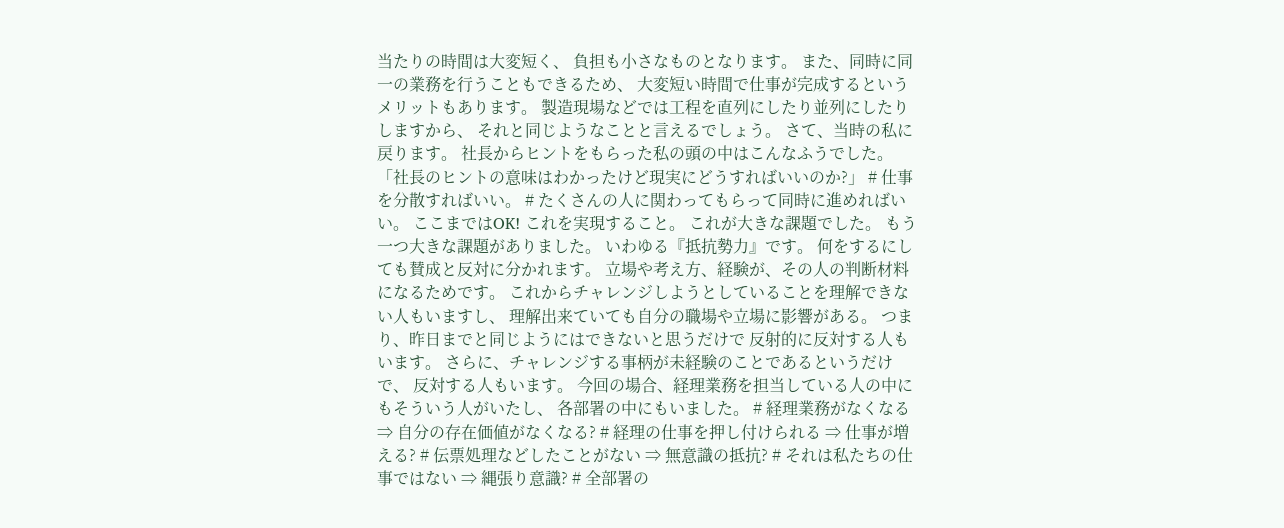当たりの時間は大変短く、 負担も小さなものとなります。 また、同時に同一の業務を行うこともできるため、 大変短い時間で仕事が完成するというメリットもあります。 製造現場などでは工程を直列にしたり並列にしたりしますから、 それと同じようなことと言えるでしょう。 さて、当時の私に戻ります。 社長からヒントをもらった私の頭の中はこんなふうでした。 「社長のヒントの意味はわかったけど現実にどうすればいいのか?」 # 仕事を分散すればいい。 # たくさんの人に関わってもらって同時に進めればいい。 ここまではOK! これを実現すること。 これが大きな課題でした。 もう一つ大きな課題がありました。 いわゆる『抵抗勢力』です。 何をするにしても賛成と反対に分かれます。 立場や考え方、経験が、その人の判断材料になるためです。 これからチャレンジしようとしていることを理解できない人もいますし、 理解出来ていても自分の職場や立場に影響がある。 つまり、昨日までと同じようにはできないと思うだけで 反射的に反対する人もいます。 さらに、チャレンジする事柄が未経験のことであるというだけで、 反対する人もいます。 今回の場合、経理業務を担当している人の中にもそういう人がいたし、 各部署の中にもいました。 # 経理業務がなくなる ⇒ 自分の存在価値がなくなる? # 経理の仕事を押し付けられる ⇒ 仕事が増える? # 伝票処理などしたことがない ⇒ 無意識の抵抗? # それは私たちの仕事ではない ⇒ 縄張り意識? # 全部署の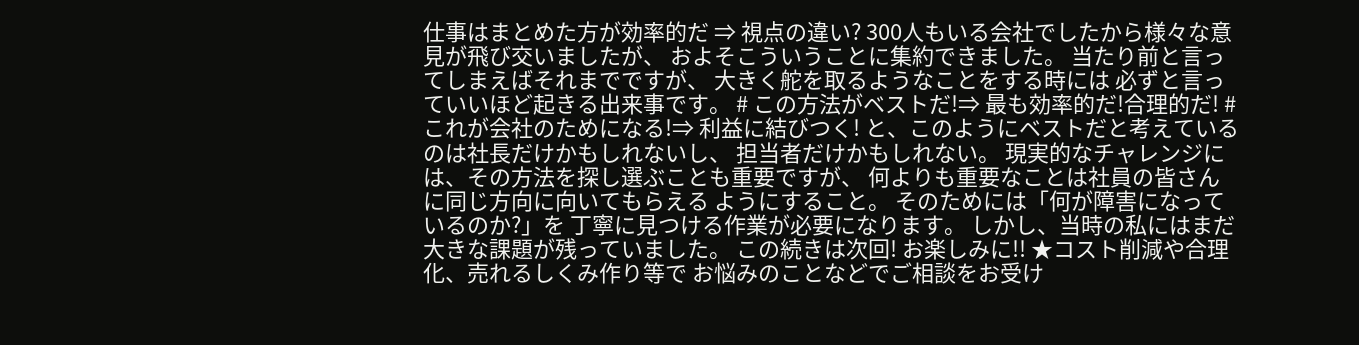仕事はまとめた方が効率的だ ⇒ 視点の違い? 300人もいる会社でしたから様々な意見が飛び交いましたが、 およそこういうことに集約できました。 当たり前と言ってしまえばそれまでですが、 大きく舵を取るようなことをする時には 必ずと言っていいほど起きる出来事です。 # この方法がベストだ!⇒ 最も効率的だ!合理的だ! # これが会社のためになる!⇒ 利益に結びつく! と、このようにベストだと考えているのは社長だけかもしれないし、 担当者だけかもしれない。 現実的なチャレンジには、その方法を探し選ぶことも重要ですが、 何よりも重要なことは社員の皆さんに同じ方向に向いてもらえる ようにすること。 そのためには「何が障害になっているのか?」を 丁寧に見つける作業が必要になります。 しかし、当時の私にはまだ大きな課題が残っていました。 この続きは次回! お楽しみに!! ★コスト削減や合理化、売れるしくみ作り等で お悩みのことなどでご相談をお受け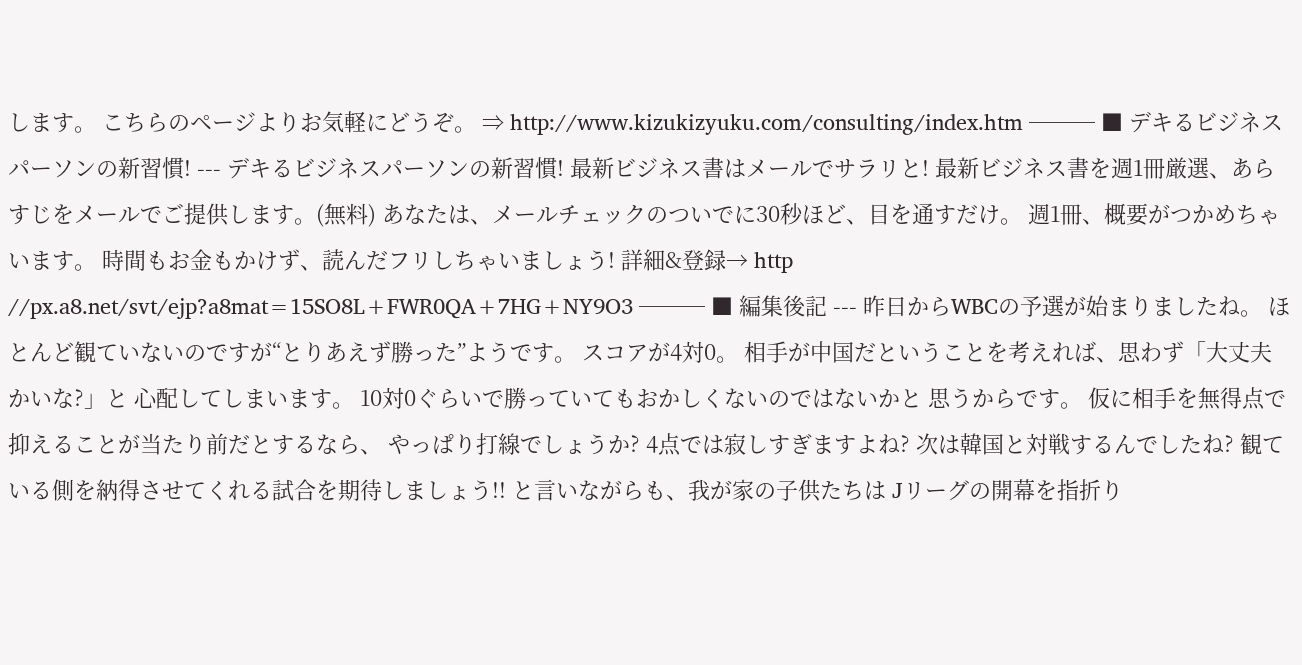します。 こちらのページよりお気軽にどうぞ。 ⇒ http://www.kizukizyuku.com/consulting/index.htm ─── ■ デキるビジネスパーソンの新習慣! --- デキるビジネスパーソンの新習慣! 最新ビジネス書はメールでサラリと! 最新ビジネス書を週1冊厳選、あらすじをメールでご提供します。(無料) あなたは、メールチェックのついでに30秒ほど、目を通すだけ。 週1冊、概要がつかめちゃいます。 時間もお金もかけず、読んだフリしちゃいましょう! 詳細&登録→ http //px.a8.net/svt/ejp?a8mat=15SO8L+FWR0QA+7HG+NY9O3 ─── ■ 編集後記 --- 昨日からWBCの予選が始まりましたね。 ほとんど観ていないのですが“とりあえず勝った”ようです。 スコアが4対0。 相手が中国だということを考えれば、思わず「大丈夫かいな?」と 心配してしまいます。 10対0ぐらいで勝っていてもおかしくないのではないかと 思うからです。 仮に相手を無得点で抑えることが当たり前だとするなら、 やっぱり打線でしょうか? 4点では寂しすぎますよね? 次は韓国と対戦するんでしたね? 観ている側を納得させてくれる試合を期待しましょう!! と言いながらも、我が家の子供たちは Jリーグの開幕を指折り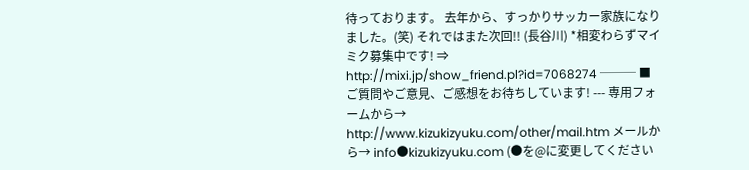待っております。 去年から、すっかりサッカー家族になりました。(笑) それではまた次回!! (長谷川) *相変わらずマイミク募集中です! ⇒ http://mixi.jp/show_friend.pl?id=7068274 ─── ■ ご質問やご意見、ご感想をお待ちしています! --- 専用フォームから→ http://www.kizukizyuku.com/other/mail.htm メールから→ info●kizukizyuku.com (●を@に変更してください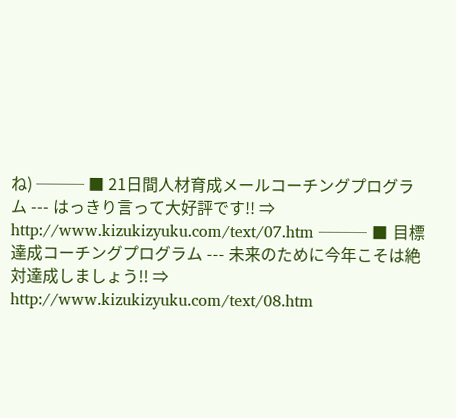ね) ─── ■ 21日間人材育成メールコーチングプログラム --- はっきり言って大好評です!! ⇒ http://www.kizukizyuku.com/text/07.htm ─── ■ 目標達成コーチングプログラム --- 未来のために今年こそは絶対達成しましょう!! ⇒ http://www.kizukizyuku.com/text/08.htm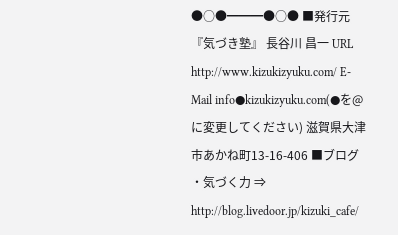●○●━━━●○● ■発行元 『気づき塾』 長谷川 昌一 URL http://www.kizukizyuku.com/ E-Mail info●kizukizyuku.com(●を@に変更してください) 滋賀県大津市あかね町13-16-406 ■ブログ ・気づく力 ⇒ http://blog.livedoor.jp/kizuki_cafe/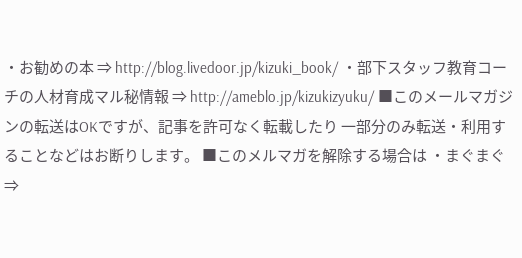・お勧めの本 ⇒ http://blog.livedoor.jp/kizuki_book/ ・部下スタッフ教育コーチの人材育成マル秘情報 ⇒ http://ameblo.jp/kizukizyuku/ ■このメールマガジンの転送はOKですが、記事を許可なく転載したり 一部分のみ転送・利用することなどはお断りします。 ■このメルマガを解除する場合は ・まぐまぐ⇒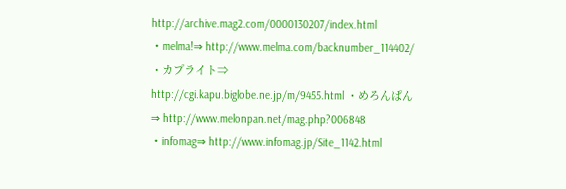http://archive.mag2.com/0000130207/index.html ・melma!⇒ http://www.melma.com/backnumber_114402/ ・カプライト⇒ http://cgi.kapu.biglobe.ne.jp/m/9455.html ・めろんぱん⇒ http://www.melonpan.net/mag.php?006848 ・infomag⇒ http://www.infomag.jp/Site_1142.html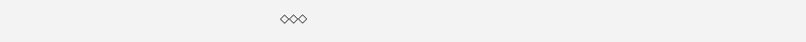◇◇◇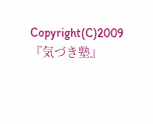Copyright(C)2009 『気づき塾』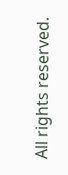All rights reserved.